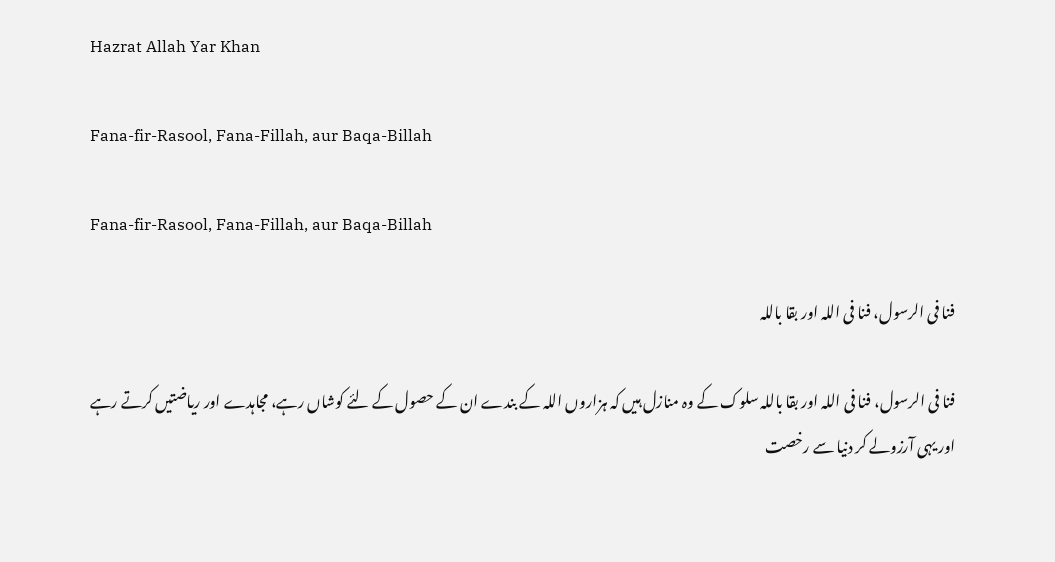Hazrat Allah Yar Khan

Fana-fir-Rasool, Fana-Fillah, aur Baqa-Billah

Fana-fir-Rasool, Fana-Fillah, aur Baqa-Billah

فنا فی الرسول، فنا فی اللہ اور بقا باللہ

فنا فی الرسول، فنا فی اللہ اور بقا باللہ سلوک کے وہ منازل ہیں کہ ہزاروں اللہ کے بندے ان کے حصول کے لئے کوشاں رہے، مجاہدے اور ریاضتیں کرتے رہے اور یہی آرزولے کر دنیا سے رخصت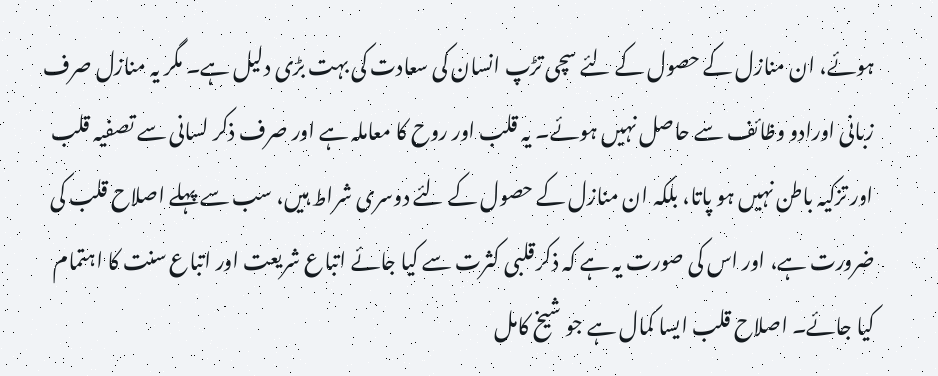ہوئے، ان منازل کے حصول کے لئے سچی تڑپ انسان کی سعادت کی بہت بڑی دلیل ہے۔ مگر یہ منازل صرف زبانی اورادو وظائف سے حاصل نہیں ہوئے۔ یہ قلب اور روح کا معاملہ ہے اور صرف ذکر لسانی سے تصفیہ قلب اور تزکیہ باطن نہیں ہو پاتا، بلکہ ان منازل کے حصول کے لئے دوسری شراط ہیں، سب سے پہلے اصلاح قلب کی ضرورت ہے، اور اس کی صورت یہ ہے کہ ذکر قلبی کثرت سے کیا جائے اتباع شریعت اور اتباع سنت کا اہتمام کیا جائے۔ اصلاح قلب ایسا کمال ہے جو شیخ کامل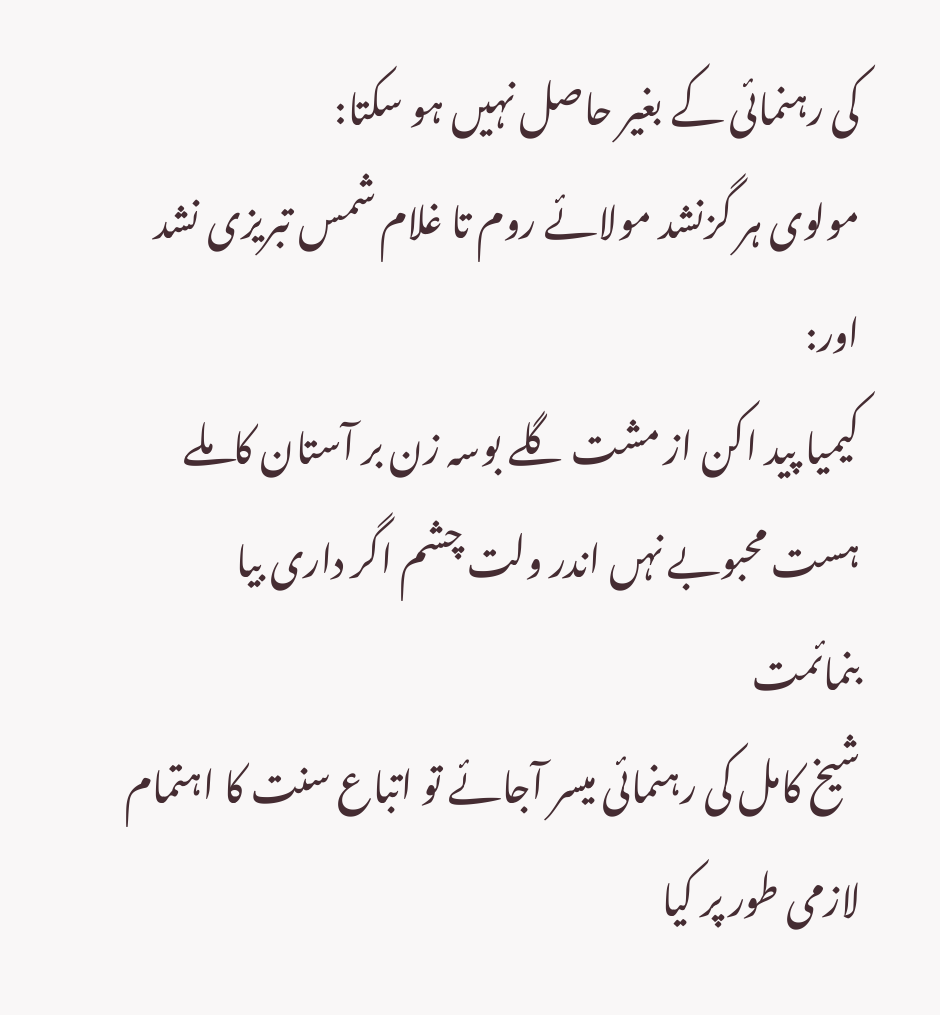کی رہنمائی کے بغیر حاصل نہیں ہو سکتا:
مولوی ہر گزنشد مولائے روم تا غلام شمس تبریزی نشد
اور:
کیمیا پید اکن از مشت گلے بوسہ زن بر آستان کاملے
ہست محبوبے نہں اندر ولت چشم اگر داری بیا بنمائمت
شیخ کامل کی رہنمائی میسر آجائے تو اتباع سنت کا اہتمام لازمی طور پر کیا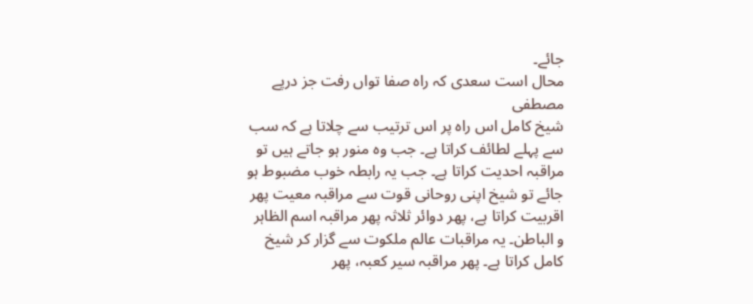جائے۔
محال است سعدی کہ راہ صفا تواں رفت جز درپے مصطفی
شیخ کامل اس راہ پر اس ترتیب سے چلاتا ہے کہ سب سے پہلے لطائف کراتا ہے۔ جب وہ منور ہو جاتے ہیں تو مراقبہ احدیت کراتا ہے۔ جب یہ رابطہ خوب مضبوط ہو جائے تو شیخ اپنی روحانی قوت سے مراقبہ معیت پھر اقربیت کراتا ہے، پھر دوائر ثلاثہ پھر مراقبہ اسم الظاہر و الباطن۔ یہ مراقبات عالم ملکوت سے گزار کر شیخ کامل کراتا ہے۔ پھر مراقبہ سیر کعبہ، پھر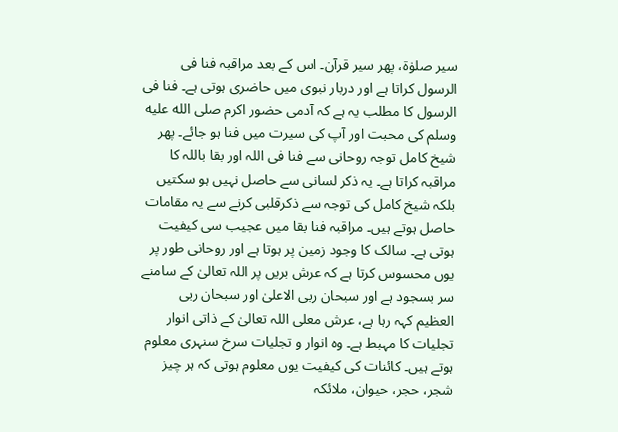سیر صلوٰۃ، پھر سیر قرآن۔ اس کے بعد مراقبہ فنا فی الرسول کراتا ہے اور دربار نبوی میں حاضری ہوتی ہے۔ فنا فی الرسول کا مطلب یہ ہے کہ آدمی حضور اکرم صلى الله عليه وسلم کی محبت اور آپ کی سیرت میں فنا ہو جائے۔ پھر شیخ کامل توجہ روحانی سے فنا فی اللہ اور بقا باللہ کا مراقبہ کراتا ہے۔ یہ ذکر لسانی سے حاصل نہیں ہو سکتیں بلکہ شیخ کامل کی توجہ سے ذکرقلبی کرنے سے یہ مقامات حاصل ہوتے ہیں۔ مراقبہ فنا بقا میں عجیب سی کیفیت ہوتی ہے۔ سالک کا وجود زمین پر ہوتا ہے اور روحانی طور پر یوں محسوس کرتا ہے کہ عرش بریں پر اللہ تعالیٰ کے سامنے سر بسجود ہے اور سبحان ربی الاعلیٰ اور سبحان ربی العظیم کہہ رہا ہے، عرش معلی اللہ تعالیٰ کے ذاتی انوار تجلیات کا مہبط ہے۔ وہ انوار و تجلیات سرخ سنہری معلوم ہوتے ہیں۔ کائنات کی کیفیت یوں معلوم ہوتی کہ ہر چیز شجر، حجر، حیوان، ملائکہ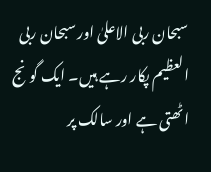سبحان ربی الاعلیٰ اور سبحان ربی العظیم پکار رہے ہیں۔ ایک گونج اٹھتی ہے اور سالک پر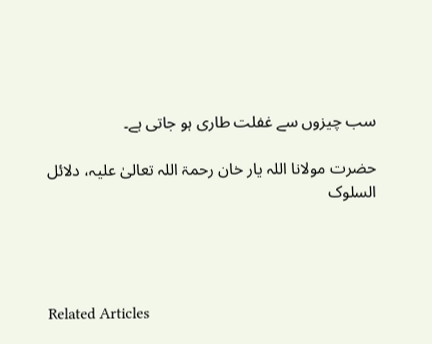سب چیزوں سے غفلت طاری ہو جاتی ہے۔

حضرت مولانا اللہ یار خان رحمۃ اللہ تعالیٰ علیہ، دلائل السلوک




Related Articles